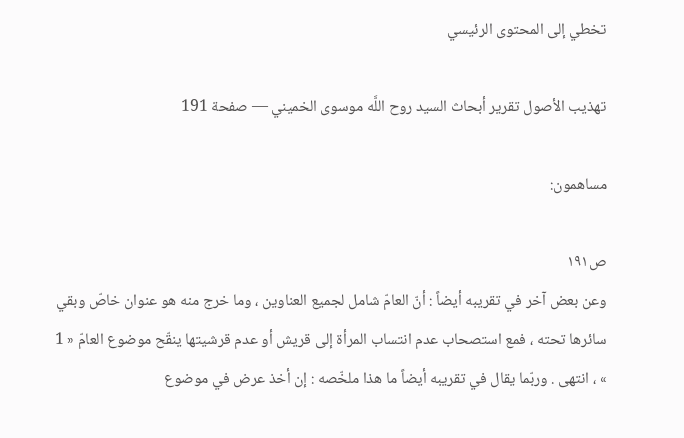تخطي إلى المحتوى الرئيسي

تهذيب الأصول تقرير أبحاث السيد روح اللَّه موسوى الخميني — صفحة 191

مساهمون:

ص١٩١
وعن بعض آخر في تقريبه أيضاً : أنّ العامّ شامل لجميع العناوين ، وما خرج منه هو عنوان خاصّ وبقي سائرها تحته ، فمع استصحاب عدم انتساب المرأة إلى قريش أو عدم قرشيتها ينقّح موضوع العامّ « 1 » ، انتهى . وربّما يقال في تقريبه أيضاً ما هذا ملخّصه : إن أخذ عرض في موضوع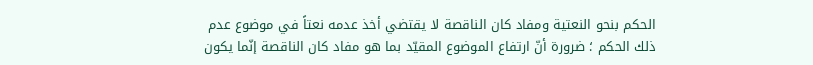الحكم بنحو النعتية ومفاد كان الناقصة لا يقتضي أخذ عدمه نعتاً في موضوع عدم ذلك الحكم ؛ ضرورة أنّ ارتفاع الموضوع المقيّد بما هو مفاد كان الناقصة إنّما يكون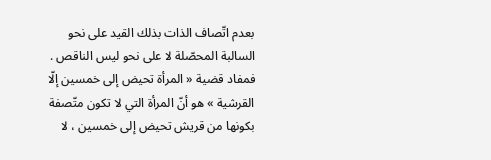بعدم اتّصاف الذات بذلك القيد على نحو السالبة المحصّلة لا على نحو ليس الناقص . فمفاد قضية « المرأة تحيض إلى خمسين إلّا القرشية » هو أنّ المرأة التي لا تكون متّصفة بكونها من قريش تحيض إلى خمسين ، لا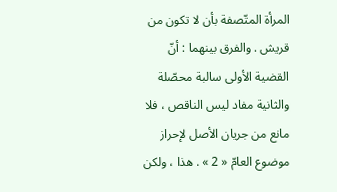المرأة المتّصفة بأن لا تكون من قريش . والفرق بينهما : أنّ القضية الأولى سالبة محصّلة والثانية مفاد ليس الناقص ، فلا مانع من جريان الأصل لإحراز موضوع العامّ « 2 » . هذا ، ولكن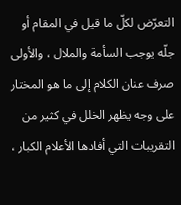التعرّض لكلّ ما قيل في المقام أو جلّه يوجب السأمة والملال ، والأولى صرف عنان الكلام إلى ما هو المختار على وجه يظهر الخلل في كثير من التقريبات التي أفادها الأعلام الكبار ،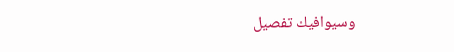وسيوافيك تفصيل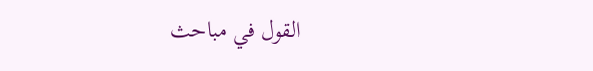القول في مباحث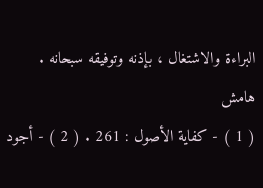البراءة والاشتغال ، بإذنه وتوفيقه سبحانه .
هامش
( 1 ) - كفاية الأصول : 261 . ( 2 ) - أجود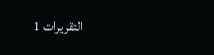التقريرات 1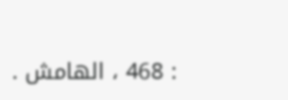: 468 ، الهامش .